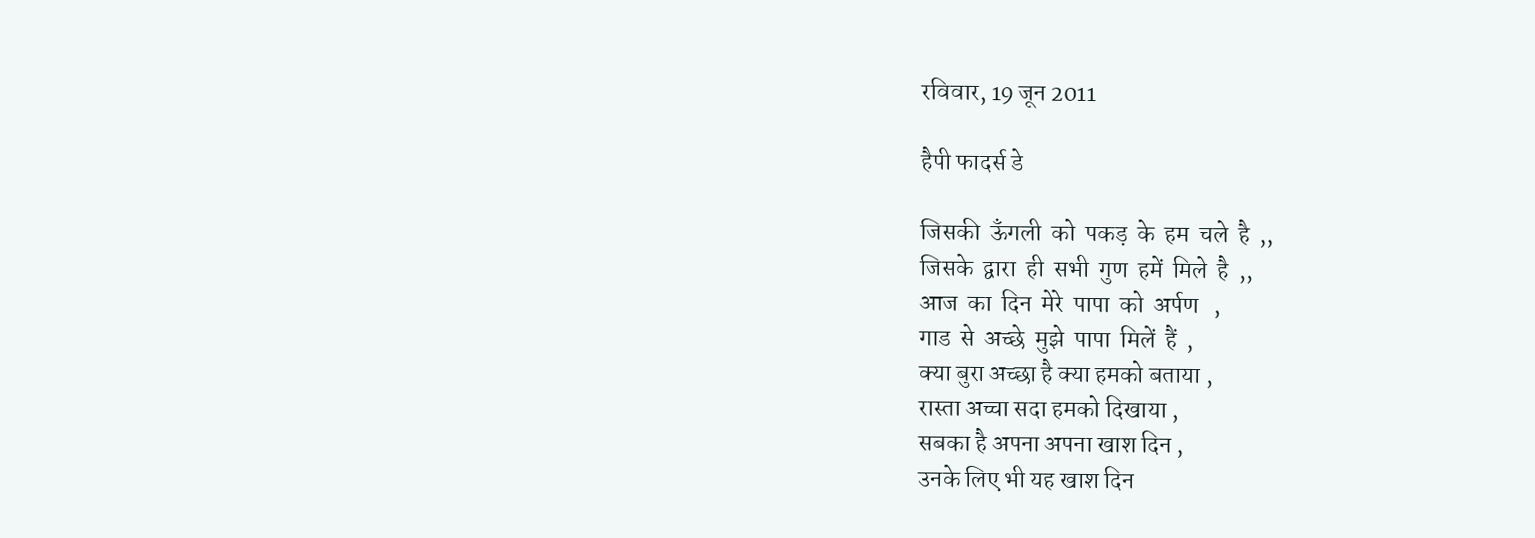रविवार, 19 जून 2011

हैपी फादर्स डे

जिसकी  ऊँगली  को  पकड़  के  हम  चले  है  ,,
जिसके  द्वारा  ही  सभी  गुण  हमें  मिले  है  ,,
आज  का  दिन  मेरे  पापा  को  अर्पण   ,
गाड  से  अच्छे  मुझे  पापा  मिलें  हैं  ,
क्या बुरा अच्छा है क्या हमको बताया ,
रास्ता अच्चा सदा हमको दिखाया ,
सबका है अपना अपना खाश दिन ,
उनके लिए भी यह खाश दिन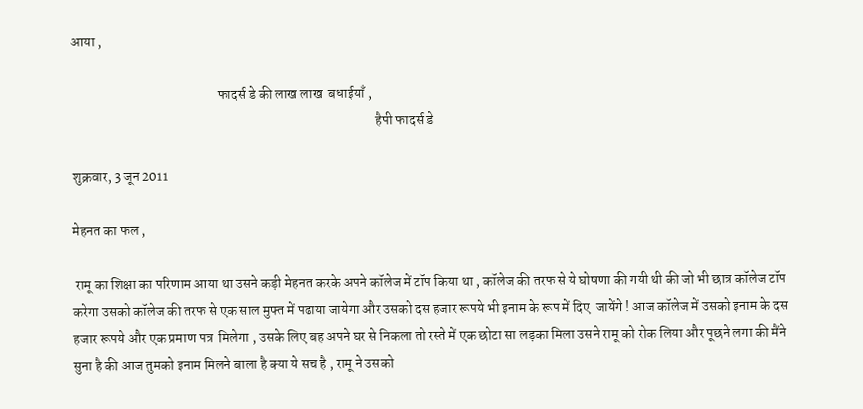आया ,

                                                     फादर्स डे की लाख लाख  बधाईयाँ ,
                                                                                                              हैपी फादर्स डे

शुक्रवार, 3 जून 2011

मेहनत का फल ,

 रामू का शिक्षा का परिणाम आया था उसने कड़ी मेहनत करके अपने कॉलेज में टॉप किया था , कॉलेज की तरफ से ये घोषणा की गयी थी की जो भी छात्र कॉलेज टॉप  करेगा उसको कॉलेज की तरफ से एक साल मुफ्त में पढाया जायेगा और उसको दस हजार रूपये भी इनाम के रूप में दिए  जायेंगे ! आज कॉलेज में उसको इनाम के दस हजार रूपये और एक प्रमाण पत्र  मिलेगा , उसके लिए बह अपने घर से निकला तो रस्ते में एक छोटा सा लड़का मिला उसने रामू को रोक लिया और पूछने लगा की मैंने सुना है की आज तुमको इनाम मिलने बाला है क्या ये सच है , रामू ने उसको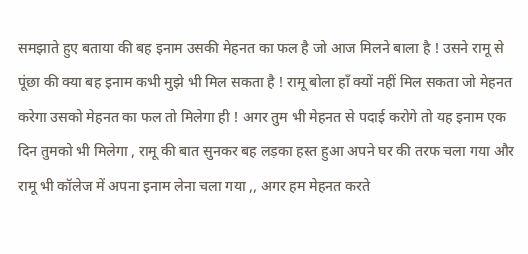समझाते हुए बताया की बह इनाम उसकी मेहनत का फल है जो आज मिलने बाला है ! उसने रामू से पूंछा की क्या बह इनाम कभी मुझे भी मिल सकता है ! रामू बोला हाँ क्यों नहीं मिल सकता जो मेहनत करेगा उसको मेहनत का फल तो मिलेगा ही ! अगर तुम भी मेहनत से पदाई करोगे तो यह इनाम एक दिन तुमको भी मिलेगा , रामू की बात सुनकर बह लड़का हस्त हुआ अपने घर की तरफ चला गया और रामू भी कॉलेज में अपना इनाम लेना चला गया ,, अगर हम मेहनत करते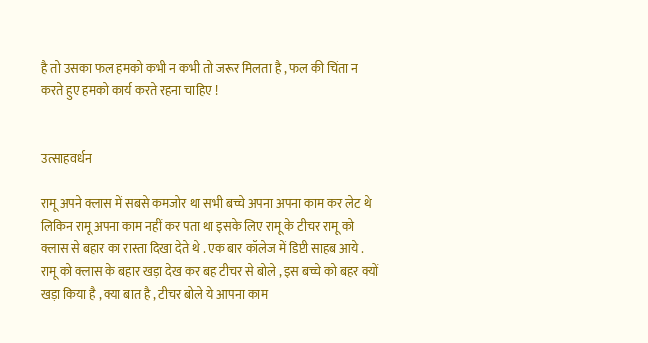है तो उसका फल हमको कभी न कभी तो जरूर मिलता है , फल की चिंता न करते हुए हमको कार्य करते रहना चाहिए !


उत्साहवर्धन

रामू अपने क्लास में सबसे कमजोर था सभी बच्चे अपना अपना काम कर लेट थे लिकिन रामू अपना काम नहीं कर पता था इसके लिए रामू के टीचर रामू को क्लास से बहार का रास्ता दिखा देते थे . एक बार कॉलेज में डिप्टी साहब आये . रामू को क्लास के बहार खड़ा देख कर बह टीचर से बोले , इस बच्चे को बहर क्यों खड़ा किया है , क्या बात है , टीचर बोले ये आपना काम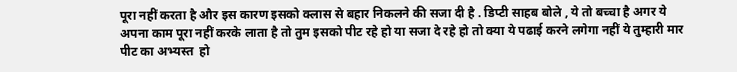पूरा नहीं करता है और इस कारण इसको क्लास से बहार निकलने की सजा दी है . डिप्टी साहब बोले , ये तो बच्चा है अगर ये अपना काम पूरा नहीं करके लाता है तो तुम इसको पीट रहे हो या सजा दे रहे हो तो क्या ये पढाई करने लगेगा नहीं ये तुम्हारी मार पीट का अभ्यस्त  हो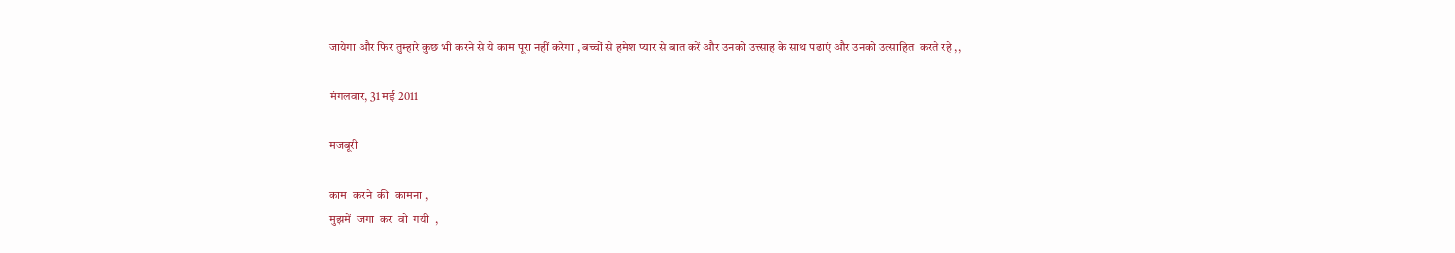जायेगा और फिर तुम्हारे कुछ भी करने से ये काम पूरा नहीं करेगा , बच्चों से हमेश प्यार से बात करें और उनको उत्त्साह के साथ पढाएं और उनको उत्साहित  करते रहे ,,

मंगलवार, 31 मई 2011

मजबूरी

काम  करने  की  कामना ,
मुझमें  जगा  कर  वो  गयी  ,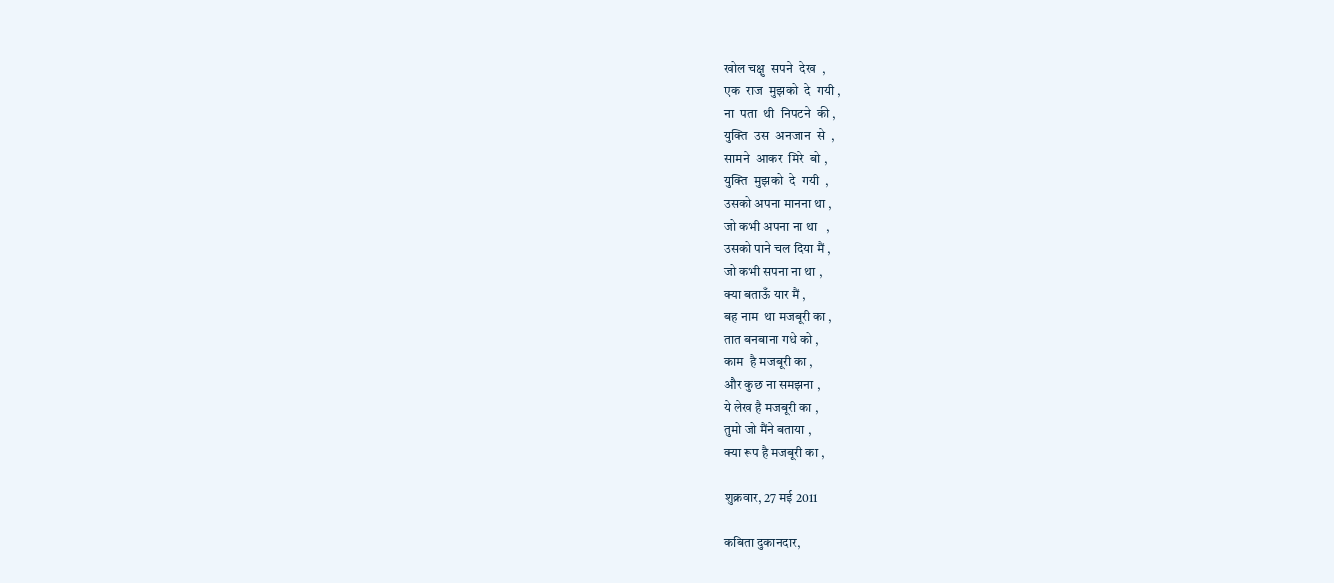खोल चक्षु  सपने  देख  ,
एक  राज  मुझको  दे  गयी ,
ना  पता  थी  निपटने  की ,
युक्ति  उस  अनजान  से  ,
सामने  आकर  मिरे  बो ,
युक्ति  मुझको  दे  गयी  ,
उसको अपना मानना था ,
जो कभी अपना ना था   ,
उसको पाने चल दिया मैं ,
जो कभी सपना ना था ,
क्या बताऊँ यार मैं ,
बह नाम  था मजबूरी का ,
तात बनबाना गधे को ,
काम  है मजबूरी का ,
और कुछ ना समझना ,
ये लेख है मजबूरी का ,
तुमो जो मैंने बताया ,
क्या रूप है मजबूरी का ,

शुक्रवार, 27 मई 2011

कबिता दुकानदार,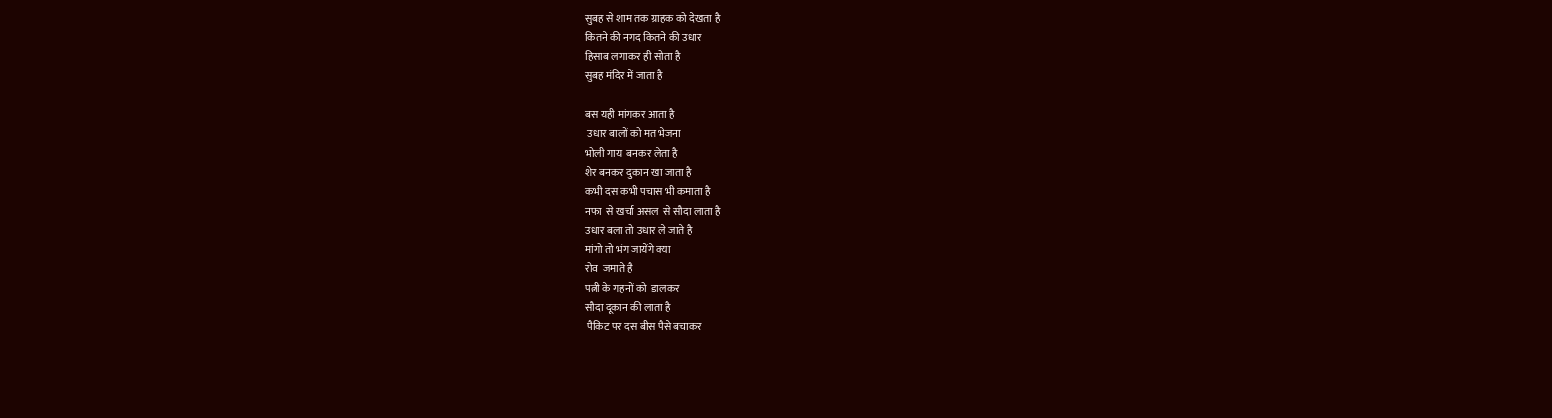सुबह से शाम तक ग्राहक को देखता है
कितने की नगद कितने की उधार
हिसाब लगाकर ही सोता है
सुबह मंदिर में जाता है

बस यही मांगकर आता है
 उधार बालों को मत भेजना
भोली गाय  बनकर लेता है
शेर बनकर दुकान खा जाता है
कभी दस कभी पचास भी कमाता है
नफा  से खर्चा असल  से सौदा लाता है
उधार बला तो उधार ले जाते है
मांगो तो भंग जायेंगे क्या
रोव  जमाते है
पत्नी के गहनों को  डालकर
सौदा दूकान की लाता है
 पैकिट पर दस बीस पैसे बचाकर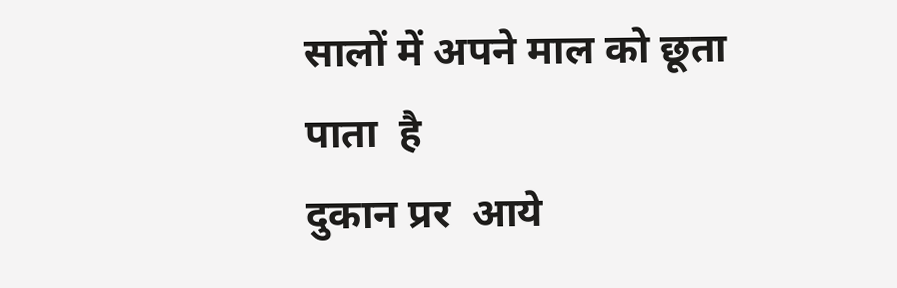सालों में अपने माल को छूता पाता  है
दुकान प्रर  आये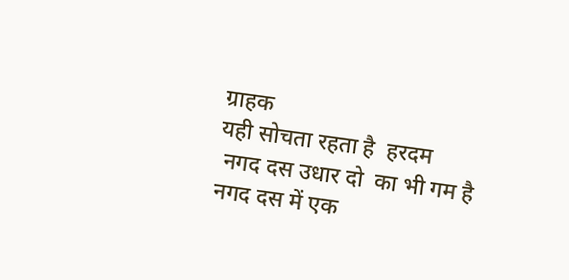ग्राहक
यही सोचता रहता है  हरदम
 नगद दस उधार दो  का भी गम है
नगद दस में एक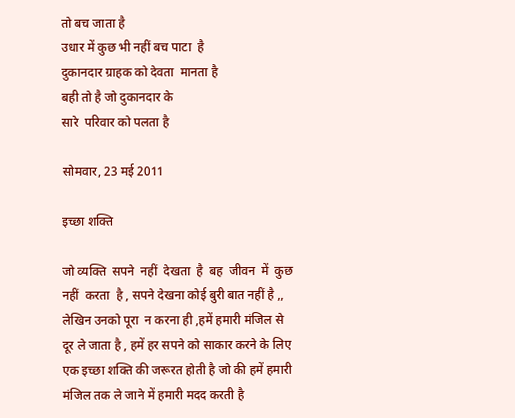तो बच जाता है
उधार में कुछ भी नहीं बच पाटा  है
दुकानदार ग्राहक को देवता  मानता है
बही तो है जो दुकानदार के
सारे  परिवार को पलता है

सोमवार, 23 मई 2011

इच्छा शक्ति

जो व्यक्ति  सपने  नहीं  देखता  है  बह  जीवन  में  कुछ  नहीं  करता  है , सपने देखना कोई बुरी बात नहीं है ,, लेखिन उनको पूरा  न करना ही ,हमें हमारी मंजिल से दूर ले जाता है , हमें हर सपने को साकार करने के लिए एक इच्छा शक्ति की जरूरत होती है जो की हमें हमारी मंजिल तक ले जाने में हमारी मदद करती है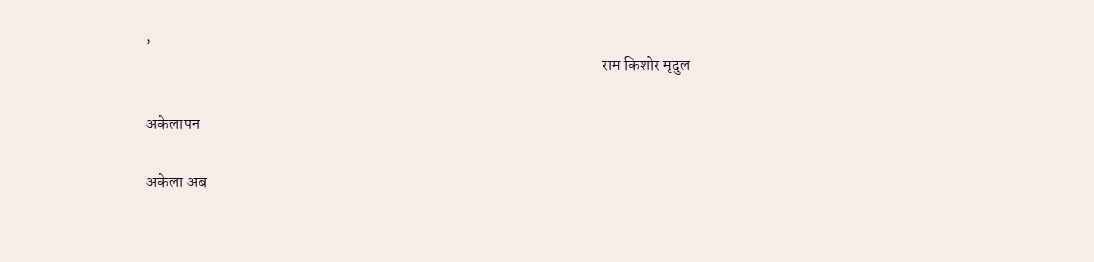,
                                                                                                                                             राम किशोर मृदुल

अकेलापन

अकेला अब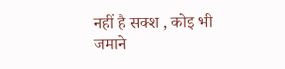नहीं है सक्श , कोइ भी जमाने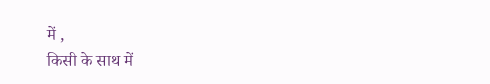में ,
किसी के साथ में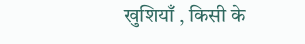खुशियाँ , किसी के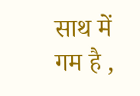साथ में गम है ,